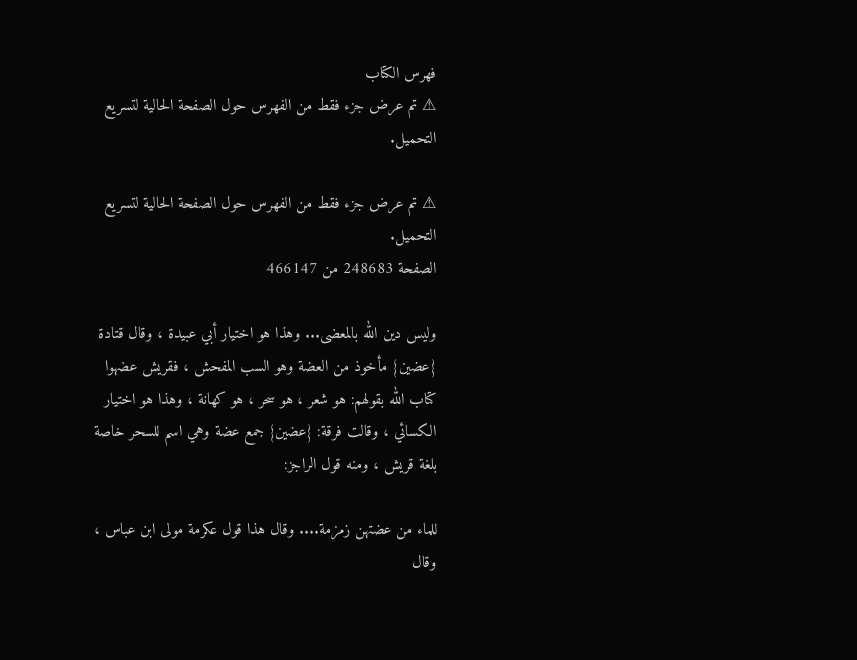فهرس الكتاب
⚠ تم عرض جزء فقط من الفهرس حول الصفحة الحالية لتسريع التحميل.

⚠ تم عرض جزء فقط من الفهرس حول الصفحة الحالية لتسريع التحميل.
الصفحة 248683 من 466147

وليس دين الله بالمعضى... وهذا هو اختيار أبي عبيدة ، وقال قتادة {عضين} مأخوذ من العضة وهو السب المفحش ، فقريش عضهوا كتاب الله بقولهم: هو شعر ، هو سحر ، هو كهانة ، وهذا هو اختيار الكسائي ، وقالت فرقة: {عضين} جمع عضة وهي اسم للسحر خاصة بلغة قريش ، ومنه قول الراجز:

للماء من عضتهن زمزمة.... وقال هذا قول عكرمة مولى ابن عباس ، وقال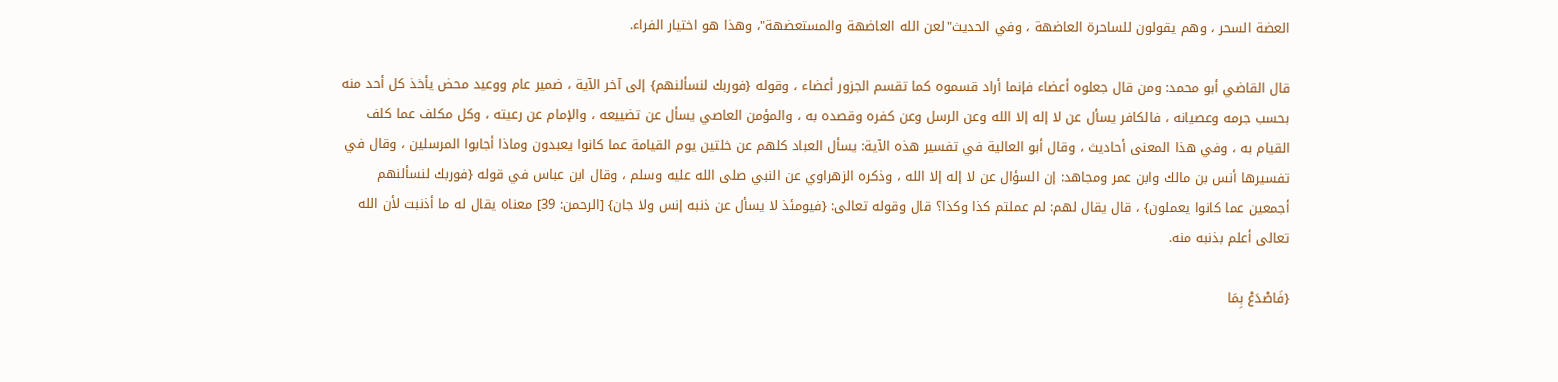العضة السحر ، وهم يقولون للساحرة العاضهة ، وفي الحديث"لعن الله العاضهة والمستعضهة"، وهذا هو اختيار الفراء.

قال القاضي أبو محمد: ومن قال جعلوه أعضاء فإنما أراد قسموه كما تقسم الجزور أعضاء ، وقوله {فوربك لنسألنهم} إلى آخر الآية ، ضمير عام ووعيد محض يأخذ كل أحد منه بحسب جرمه وعصيانه ، فالكافر يسأل عن لا إله إلا الله وعن الرسل وعن كفره وقصده به ، والمؤمن العاصي يسأل عن تضييعه ، والإمام عن رعيته ، وكل مكلف عما كلف القيام به ، وفي هذا المعنى أحاديث ، وقال أبو العالية في تفسير هذه الآية: يسأل العباد كلهم عن خلتين يوم القيامة عما كانوا يعبدون وماذا أجابوا المرسلين ، وقال في تفسيرها أنس بن مالك وابن عمر ومجاهد: إن السؤال عن لا إله إلا الله ، وذكره الزهراوي عن النبي صلى الله عليه وسلم ، وقال ابن عباس في قوله {فوربك لنسألنهم أجمعين عما كانوا يعملون} ، قال يقال لهم: لم عملتم كذا وكذا؟ قال وقوله تعالى: {فيومئذ لا يسأل عن ذنبه إنس ولا جان} [الرحمن: 39] معناه يقال له ما أذنبت لأن الله تعالى أعلم بذنبه منه.

{فَاصْدَعْ بِمَا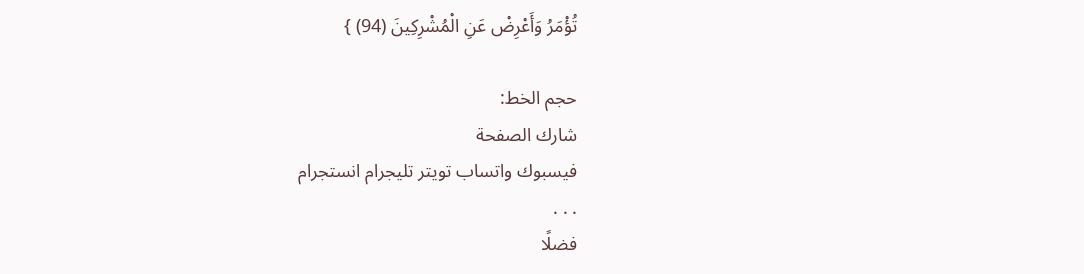تُؤْمَرُ وَأَعْرِضْ عَنِ الْمُشْرِكِينَ (94) }

حجم الخط:
شارك الصفحة
فيسبوك واتساب تويتر تليجرام انستجرام
. . .
فضلًا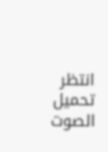انتظر تحميل الصوت